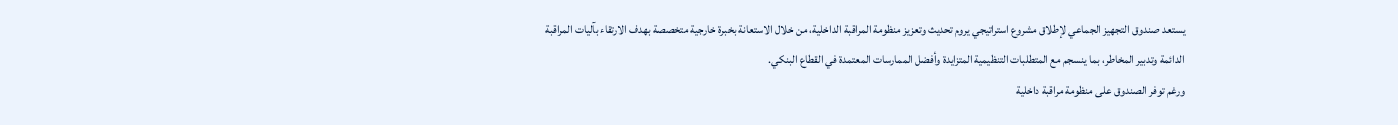يستعد صندوق التجهيز الجماعي لإطلاق مشروع استراتيجي يروم تحديث وتعزيز منظومة المراقبة الداخلية، من خلال الاستعانة بخبرة خارجية متخصصة بهدف الارتقاء بآليات المراقبة الدائمة وتدبير المخاطر، بما ينسجم مع المتطلبات التنظيمية المتزايدة وأفضل الممارسات المعتمدة في القطاع البنكي.
ورغم توفر الصندوق على منظومة مراقبة داخلية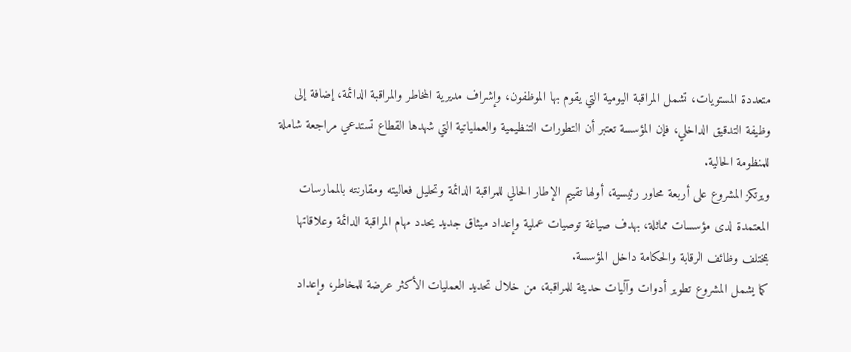متعددة المستويات، تشمل المراقبة اليومية التي يقوم بها الموظفون، وإشراف مديرية المخاطر والمراقبة الدائمة، إضافة إلى وظيفة التدقيق الداخلي، فإن المؤسسة تعتبر أن التطورات التنظيمية والعملياتية التي شهدها القطاع تستدعي مراجعة شاملة للمنظومة الحالية.
ويرتكز المشروع على أربعة محاور رئيسية، أولها تقييم الإطار الحالي للمراقبة الدائمة وتحليل فعاليته ومقارنته بالممارسات المعتمدة لدى مؤسسات مماثلة، بهدف صياغة توصيات عملية وإعداد ميثاق جديد يحدد مهام المراقبة الدائمة وعلاقاتها بمختلف وظائف الرقابة والحكامة داخل المؤسسة.
كما يشمل المشروع تطوير أدوات وآليات حديثة للمراقبة، من خلال تحديد العمليات الأكثر عرضة للمخاطر، وإعداد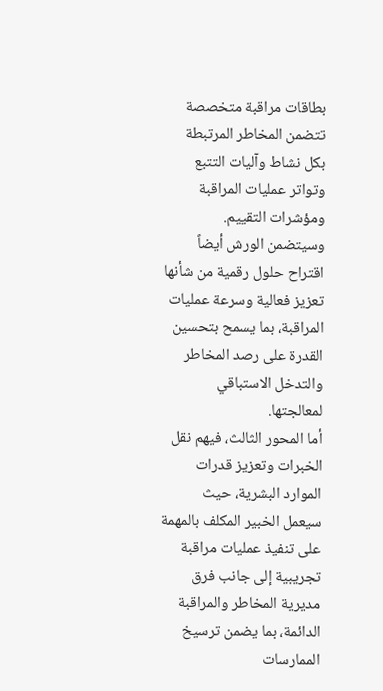بطاقات مراقبة متخصصة تتضمن المخاطر المرتبطة بكل نشاط وآليات التتبع وتواتر عمليات المراقبة ومؤشرات التقييم.
وسيتضمن الورش أيضاً اقتراح حلول رقمية من شأنها تعزيز فعالية وسرعة عمليات المراقبة، بما يسمح بتحسين القدرة على رصد المخاطر والتدخل الاستباقي لمعالجتها.
أما المحور الثالث، فيهم نقل الخبرات وتعزيز قدرات الموارد البشرية، حيث سيعمل الخبير المكلف بالمهمة على تنفيذ عمليات مراقبة تجريبية إلى جانب فرق مديرية المخاطر والمراقبة الدائمة، بما يضمن ترسيخ الممارسات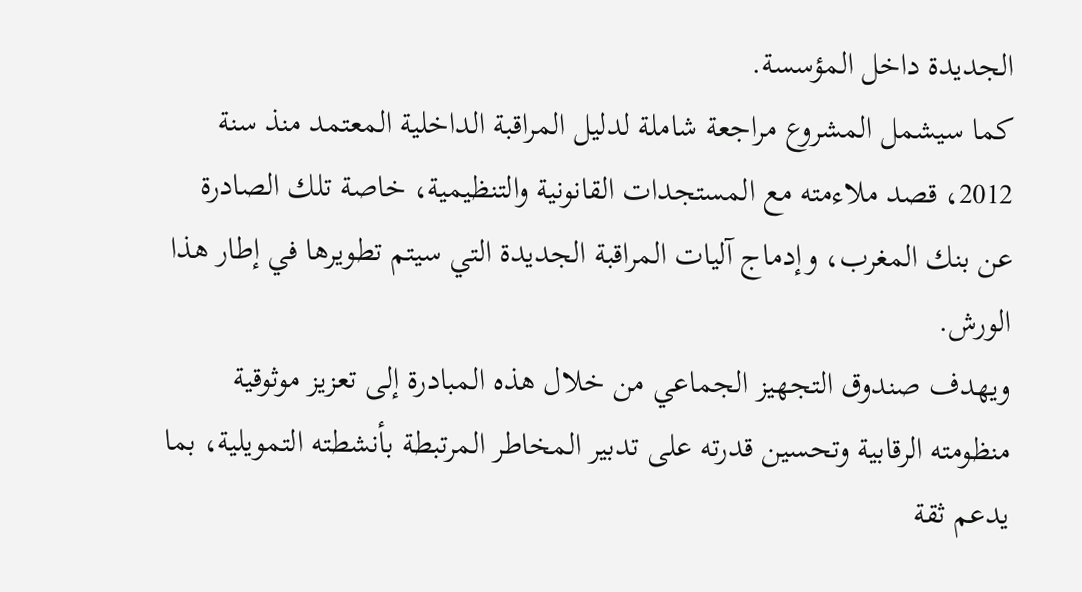الجديدة داخل المؤسسة.
كما سيشمل المشروع مراجعة شاملة لدليل المراقبة الداخلية المعتمد منذ سنة 2012، قصد ملاءمته مع المستجدات القانونية والتنظيمية، خاصة تلك الصادرة عن بنك المغرب، وإدماج آليات المراقبة الجديدة التي سيتم تطويرها في إطار هذا الورش.
ويهدف صندوق التجهيز الجماعي من خلال هذه المبادرة إلى تعزيز موثوقية منظومته الرقابية وتحسين قدرته على تدبير المخاطر المرتبطة بأنشطته التمويلية، بما يدعم ثقة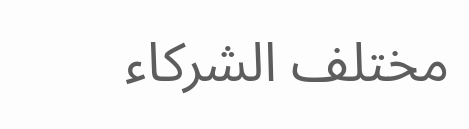مختلف الشركاء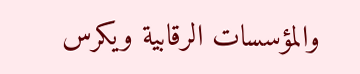والمؤسسات الرقابية ويكرس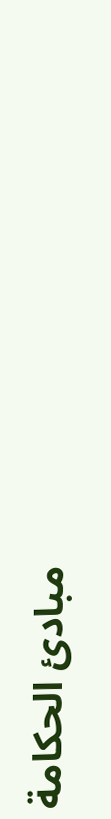مبادئ الحكامة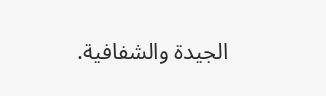الجيدة والشفافية.